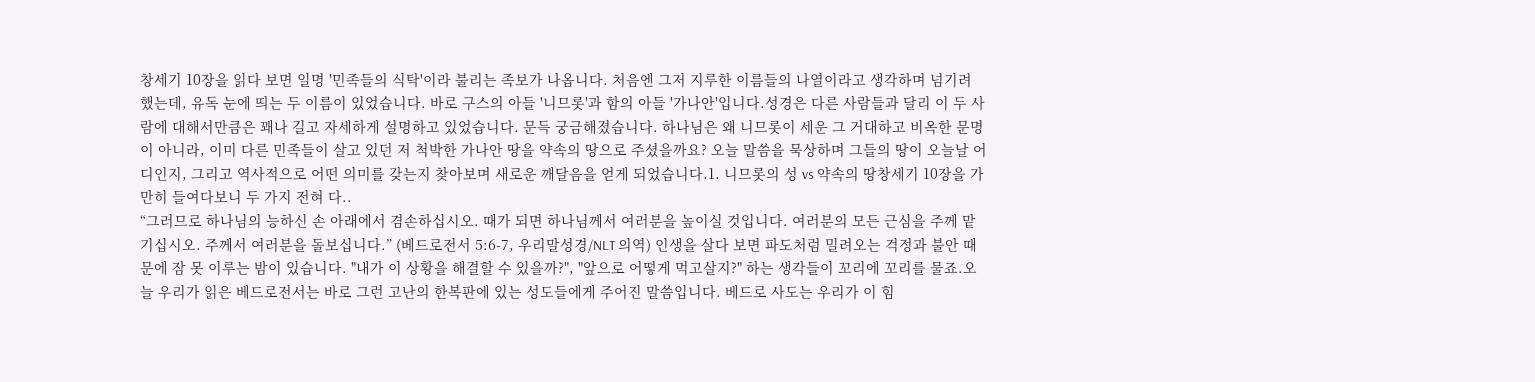창세기 10장을 읽다 보면 일명 '민족들의 식탁'이라 불리는 족보가 나옵니다. 처음엔 그저 지루한 이름들의 나열이라고 생각하며 넘기려 했는데, 유독 눈에 띄는 두 이름이 있었습니다. 바로 구스의 아들 '니므롯'과 함의 아들 '가나안'입니다.성경은 다른 사람들과 달리 이 두 사람에 대해서만큼은 꽤나 길고 자세하게 설명하고 있었습니다. 문득 궁금해졌습니다. 하나님은 왜 니므롯이 세운 그 거대하고 비옥한 문명이 아니라, 이미 다른 민족들이 살고 있던 저 척박한 가나안 땅을 약속의 땅으로 주셨을까요? 오늘 말씀을 묵상하며 그들의 땅이 오늘날 어디인지, 그리고 역사적으로 어떤 의미를 갖는지 찾아보며 새로운 깨달음을 얻게 되었습니다.1. 니므롯의 성 vs 약속의 땅창세기 10장을 가만히 들여다보니 두 가지 전혀 다..
“그러므로 하나님의 능하신 손 아래에서 겸손하십시오. 때가 되면 하나님께서 여러분을 높이실 것입니다. 여러분의 모든 근심을 주께 맡기십시오. 주께서 여러분을 돌보십니다.” (베드로전서 5:6-7, 우리말성경/NLT 의역) 인생을 살다 보면 파도처럼 밀려오는 걱정과 불안 때문에 잠 못 이루는 밤이 있습니다. "내가 이 상황을 해결할 수 있을까?", "앞으로 어떻게 먹고살지?" 하는 생각들이 꼬리에 꼬리를 물죠.오늘 우리가 읽은 베드로전서는 바로 그런 고난의 한복판에 있는 성도들에게 주어진 말씀입니다. 베드로 사도는 우리가 이 힘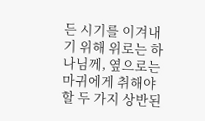든 시기를 이겨내기 위해 위로는 하나님께, 옆으로는 마귀에게 취해야 할 두 가지 상반된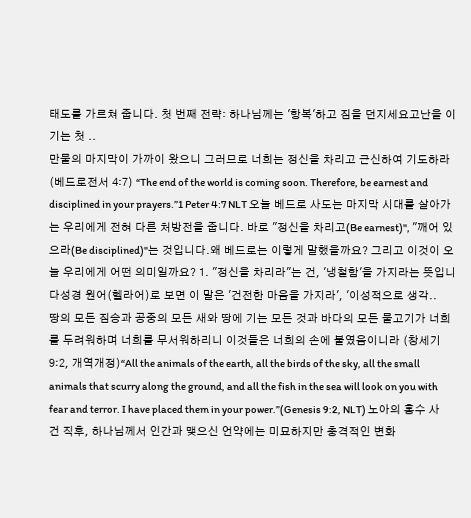태도를 가르쳐 줍니다. 첫 번째 전략: 하나님께는 '항복'하고 짐을 던지세요고난을 이기는 첫 ..
만물의 마지막이 가까이 왔으니 그러므로 너희는 정신을 차리고 근신하여 기도하라 (베드로전서 4:7) “The end of the world is coming soon. Therefore, be earnest and disciplined in your prayers.”1 Peter 4:7 NLT 오늘 베드로 사도는 마지막 시대를 살아가는 우리에게 전혀 다른 처방전을 줍니다. 바로 "정신을 차리고(Be earnest)", "깨어 있으라(Be disciplined)"는 것입니다.왜 베드로는 이렇게 말했을까요? 그리고 이것이 오늘 우리에게 어떤 의미일까요? 1. "정신을 차리라"는 건, '냉철함'을 가지라는 뜻입니다성경 원어(헬라어)로 보면 이 말은 '건전한 마음을 가지라', '이성적으로 생각..
땅의 모든 짐승과 공중의 모든 새와 땅에 기는 모든 것과 바다의 모든 물고기가 너희를 두려워하며 너희를 무서워하리니 이것들은 너희의 손에 붙였음이니라 (창세기 9:2, 개역개정)“All the animals of the earth, all the birds of the sky, all the small animals that scurry along the ground, and all the fish in the sea will look on you with fear and terror. I have placed them in your power.”(Genesis 9:2, NLT) 노아의 홍수 사건 직후, 하나님께서 인간과 맺으신 언약에는 미묘하지만 충격적인 변화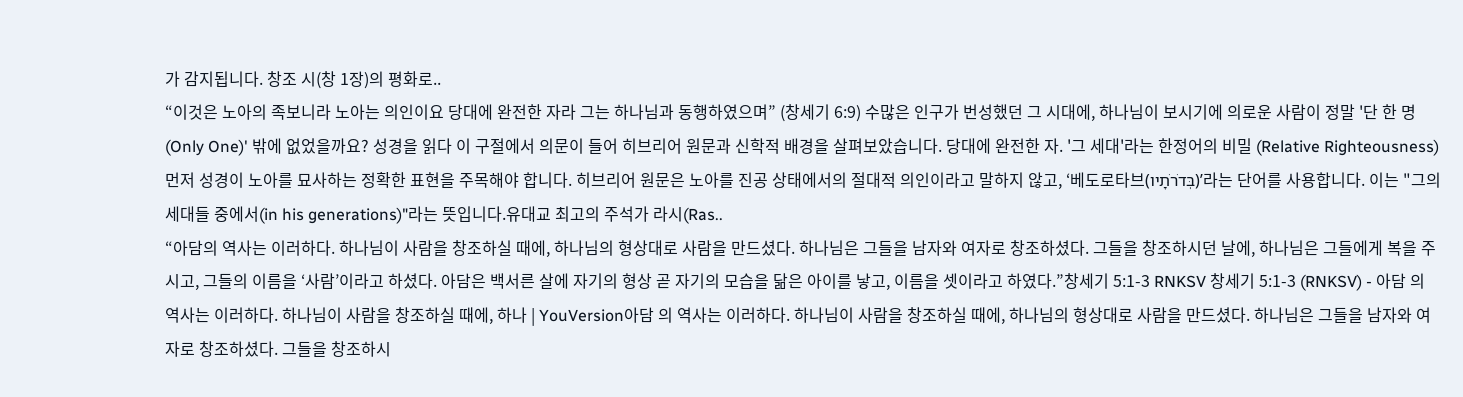가 감지됩니다. 창조 시(창 1장)의 평화로..
“이것은 노아의 족보니라 노아는 의인이요 당대에 완전한 자라 그는 하나님과 동행하였으며” (창세기 6:9) 수많은 인구가 번성했던 그 시대에, 하나님이 보시기에 의로운 사람이 정말 '단 한 명(Only One)' 밖에 없었을까요? 성경을 읽다 이 구절에서 의문이 들어 히브리어 원문과 신학적 배경을 살펴보았습니다. 당대에 완전한 자. '그 세대'라는 한정어의 비밀 (Relative Righteousness)먼저 성경이 노아를 묘사하는 정확한 표현을 주목해야 합니다. 히브리어 원문은 노아를 진공 상태에서의 절대적 의인이라고 말하지 않고, ‘베도로타브(בְּדֹרֹתָיו)’라는 단어를 사용합니다. 이는 "그의 세대들 중에서(in his generations)"라는 뜻입니다.유대교 최고의 주석가 라시(Ras..
“아담의 역사는 이러하다. 하나님이 사람을 창조하실 때에, 하나님의 형상대로 사람을 만드셨다. 하나님은 그들을 남자와 여자로 창조하셨다. 그들을 창조하시던 날에, 하나님은 그들에게 복을 주시고, 그들의 이름을 ‘사람’이라고 하셨다. 아담은 백서른 살에 자기의 형상 곧 자기의 모습을 닮은 아이를 낳고, 이름을 셋이라고 하였다.”창세기 5:1-3 RNKSV 창세기 5:1-3 (RNKSV) - 아담 의 역사는 이러하다. 하나님이 사람을 창조하실 때에, 하나 | YouVersion아담 의 역사는 이러하다. 하나님이 사람을 창조하실 때에, 하나님의 형상대로 사람을 만드셨다. 하나님은 그들을 남자와 여자로 창조하셨다. 그들을 창조하시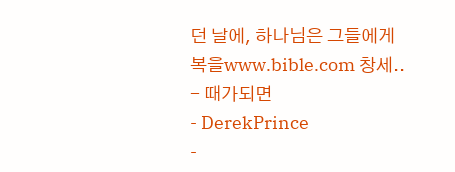던 날에, 하나님은 그들에게 복을www.bible.com 창세..
- 때가되면
- DerekPrince
-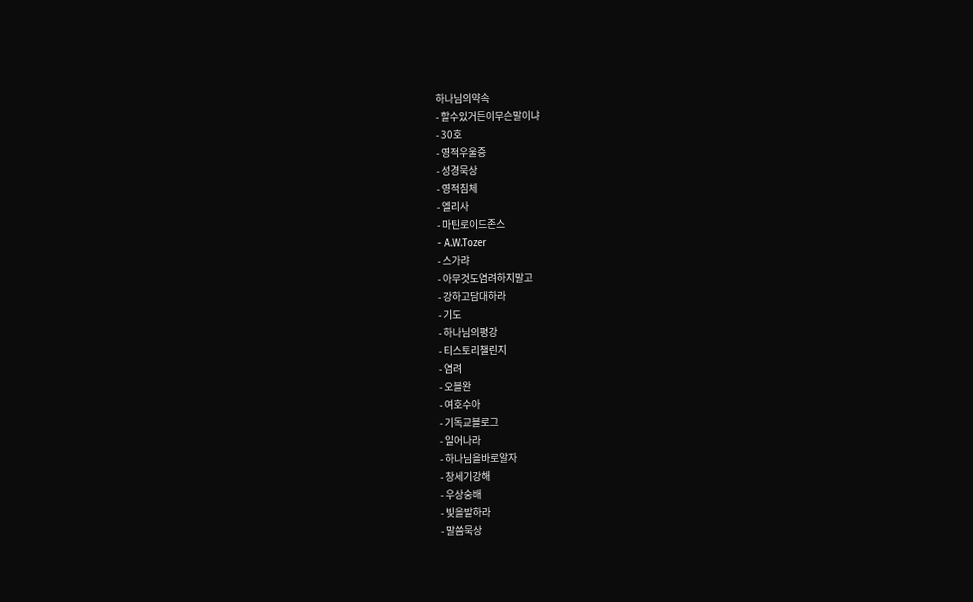하나님의약속
- 할수있거든이무슨말이냐
- 30호
- 영적우울증
- 성경묵상
- 영적침체
- 엘리사
- 마틴로이드존스
- A.W.Tozer
- 스가랴
- 아무것도염려하지말고
- 강하고담대하라
- 기도
- 하나님의평강
- 티스토리챌린지
- 염려
- 오블완
- 여호수아
- 기독교블로그
- 일어나라
- 하나님을바로알자
- 창세기강해
- 우상숭배
- 빛을발하라
- 말씀묵상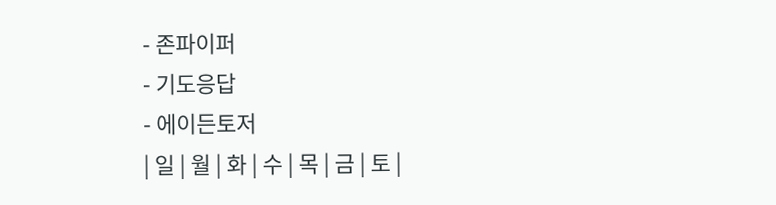- 존파이퍼
- 기도응답
- 에이든토저
| 일 | 월 | 화 | 수 | 목 | 금 | 토 |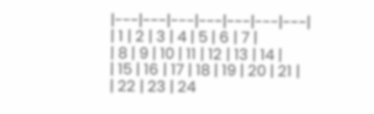|---|---|---|---|---|---|---|
| 1 | 2 | 3 | 4 | 5 | 6 | 7 |
| 8 | 9 | 10 | 11 | 12 | 13 | 14 |
| 15 | 16 | 17 | 18 | 19 | 20 | 21 |
| 22 | 23 | 24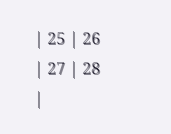| 25 | 26 | 27 | 28 |